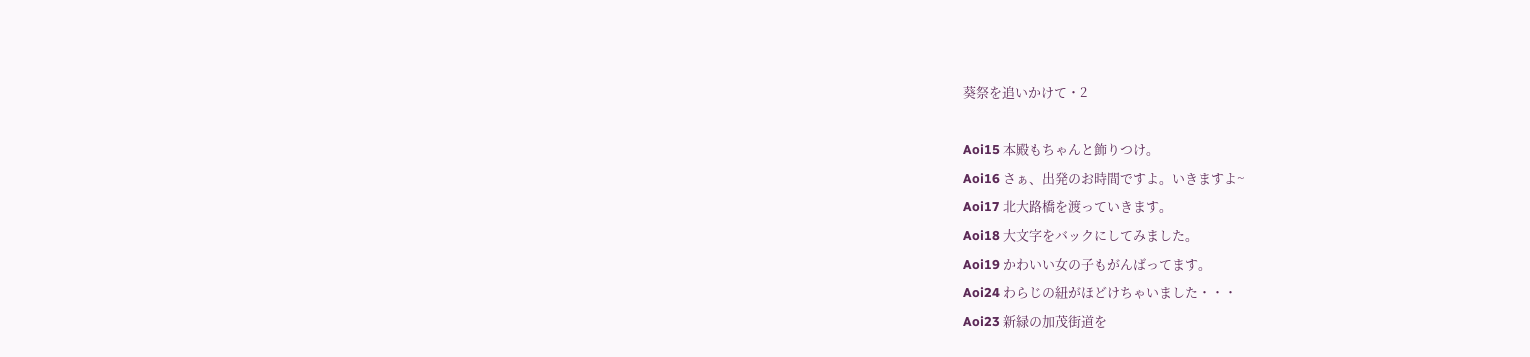葵祭を追いかけて・2

Aoi15 本殿もちゃんと飾りつけ。
Aoi16 さぁ、出発のお時間ですよ。いきますよ~
Aoi17 北大路橋を渡っていきます。
Aoi18 大文字をバックにしてみました。
Aoi19 かわいい女の子もがんばってます。
Aoi24 わらじの紐がほどけちゃいました・・・
Aoi23 新緑の加茂街道を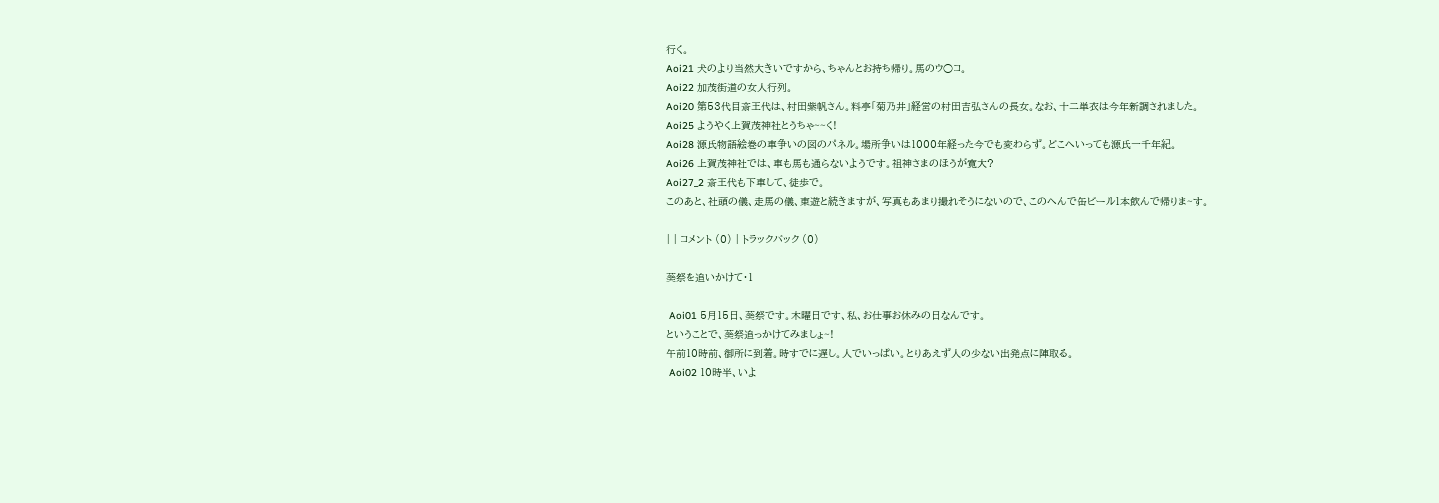行く。
Aoi21 犬のより当然大きいですから、ちゃんとお持ち帰り。馬のウ○コ。
Aoi22 加茂街道の女人行列。
Aoi20 第53代目斎王代は、村田紫帆さん。料亭「菊乃井」経営の村田吉弘さんの長女。なお、十二単衣は今年新調されました。
Aoi25 ようやく上賀茂神社とうちゃ~~く!
Aoi28 源氏物語絵巻の車争いの図のパネル。場所争いは1000年経った今でも変わらず。どこへいっても源氏一千年紀。
Aoi26 上賀茂神社では、車も馬も通らないようです。祖神さまのほうが寛大?
Aoi27_2 斎王代も下車して、徒歩で。
このあと、社頭の儀、走馬の儀、東遊と続きますが、写真もあまり撮れそうにないので、このへんで缶ビール1本飲んで帰りま~す。

| | コメント (0) | トラックバック (0)

葵祭を追いかけて・1

 Aoi01 5月15日、葵祭です。木曜日です、私、お仕事お休みの日なんです。
ということで、葵祭追っかけてみましょ~!
午前10時前、御所に到着。時すでに遅し。人でいっぱい。とりあえず人の少ない出発点に陣取る。
 Aoi02 10時半、いよ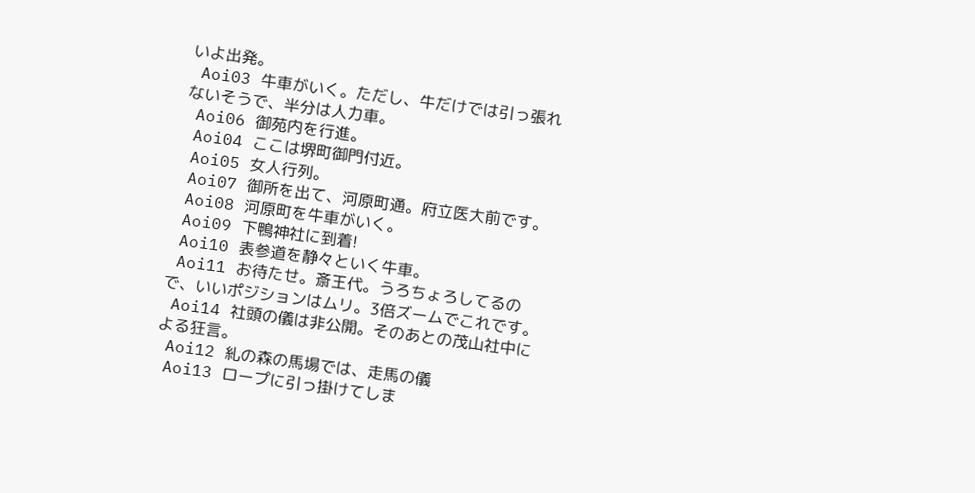いよ出発。
 Aoi03 牛車がいく。ただし、牛だけでは引っ張れないそうで、半分は人力車。
 Aoi06 御苑内を行進。
 Aoi04 ここは堺町御門付近。
 Aoi05 女人行列。
 Aoi07 御所を出て、河原町通。府立医大前です。
 Aoi08 河原町を牛車がいく。
 Aoi09 下鴨神社に到着!
 Aoi10 表参道を静々といく牛車。
 Aoi11 お待たせ。斎王代。うろちょろしてるので、いいポジションはムリ。3倍ズームでこれです。
 Aoi14 社頭の儀は非公開。そのあとの茂山社中による狂言。
 Aoi12 糺の森の馬場では、走馬の儀
 Aoi13 ロープに引っ掛けてしま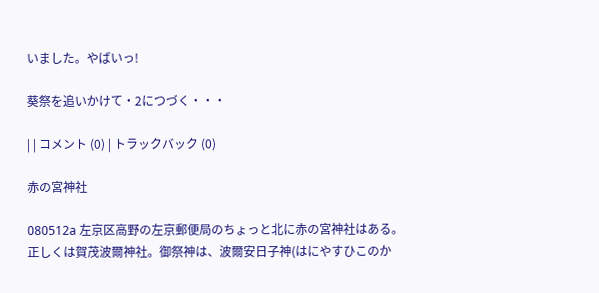いました。やばいっ!

葵祭を追いかけて・2につづく・・・

| | コメント (0) | トラックバック (0)

赤の宮神社

080512a 左京区高野の左京郵便局のちょっと北に赤の宮神社はある。正しくは賀茂波爾神社。御祭神は、波爾安日子神(はにやすひこのか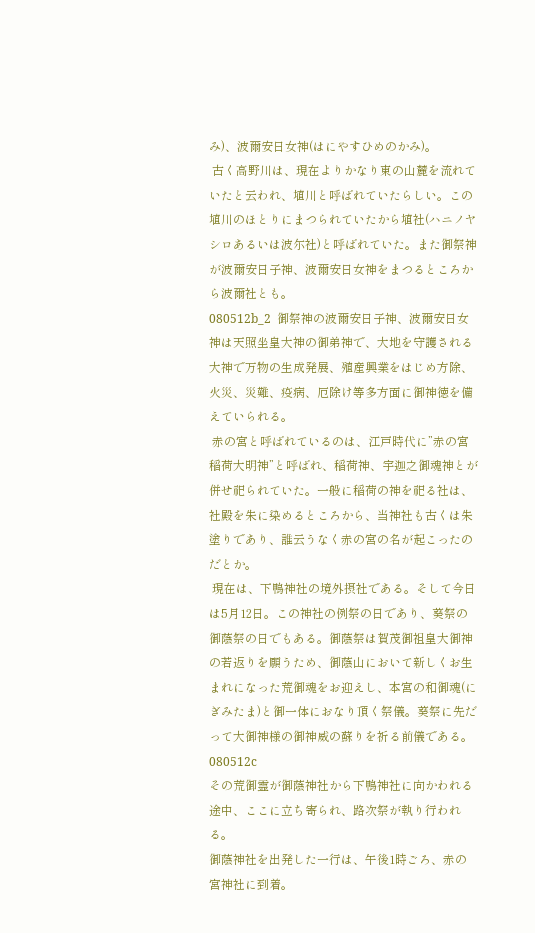み)、波爾安日女神(はにやすひめのかみ)。
 古く高野川は、現在よりかなり東の山麓を流れていたと云われ、埴川と呼ばれていたらしい。この埴川のほとりにまつられていたから埴社(ハニノヤシロあるいは波尓社)と呼ばれていた。また御祭神が波爾安日子神、波爾安日女神をまつるところから波爾社とも。
080512b_2  御祭神の波爾安日子神、波爾安日女神は天照坐皇大神の御弟神で、大地を守護される大神で万物の生成発展、殖産興業をはじめ方除、火災、災難、疫病、厄除け等多方面に御神徳を備えていられる。
 赤の宮と呼ばれているのは、江戸時代に”赤の宮稲荷大明神”と呼ばれ、稲荷神、宇迦之御魂神とが併せ祀られていた。一般に稲荷の神を祀る社は、社殿を朱に染めるところから、当神社も古くは朱塗りであり、誰云うなく赤の宮の名が起こったのだとか。
 現在は、下鴨神社の境外摂社である。そして今日は5月12日。この神社の例祭の日であり、葵祭の御蔭祭の日でもある。御蔭祭は賀茂御祖皇大御神の若返りを願うため、御蔭山において新しくお生まれになった荒御魂をお迎えし、本宮の和御魂(にぎみたま)と御一体におなり頂く祭儀。葵祭に先だって大御神様の御神威の蘇りを祈る前儀である。080512c
その荒御霊が御蔭神社から下鴨神社に向かわれる途中、ここに立ち寄られ、路次祭が執り行われる。
御蔭神社を出発した一行は、午後1時ごろ、赤の宮神社に到着。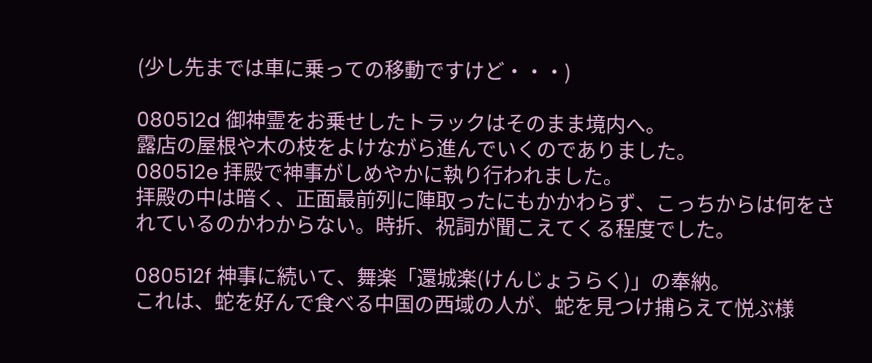(少し先までは車に乗っての移動ですけど・・・)

080512d 御神霊をお乗せしたトラックはそのまま境内へ。
露店の屋根や木の枝をよけながら進んでいくのでありました。
080512e 拝殿で神事がしめやかに執り行われました。
拝殿の中は暗く、正面最前列に陣取ったにもかかわらず、こっちからは何をされているのかわからない。時折、祝詞が聞こえてくる程度でした。

080512f 神事に続いて、舞楽「還城楽(けんじょうらく)」の奉納。
これは、蛇を好んで食べる中国の西域の人が、蛇を見つけ捕らえて悦ぶ様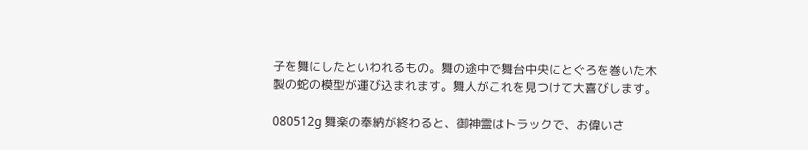子を舞にしたといわれるもの。舞の途中で舞台中央にとぐろを巻いた木製の蛇の模型が運び込まれます。舞人がこれを見つけて大喜びします。

080512g 舞楽の奉納が終わると、御神霊はトラックで、お偉いさ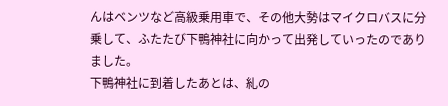んはベンツなど高級乗用車で、その他大勢はマイクロバスに分乗して、ふたたび下鴨神社に向かって出発していったのでありました。
下鴨神社に到着したあとは、糺の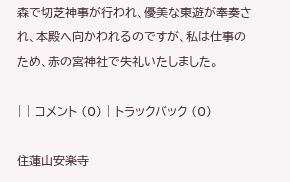森で切芝神事が行われ、優美な東遊が奉奏され、本殿へ向かわれるのですが、私は仕事のため、赤の宮神社で失礼いたしました。

| | コメント (0) | トラックバック (0)

住蓮山安楽寺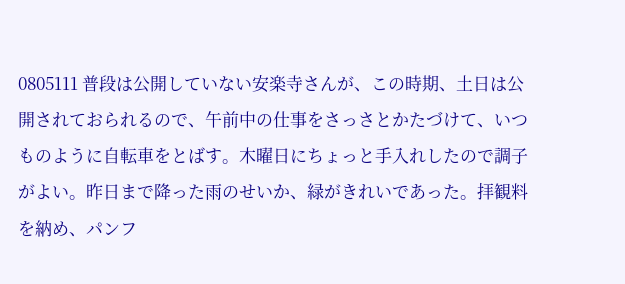0805111 普段は公開していない安楽寺さんが、この時期、土日は公開されておられるので、午前中の仕事をさっさとかたづけて、いつものように自転車をとばす。木曜日にちょっと手入れしたので調子がよい。昨日まで降った雨のせいか、緑がきれいであった。拝観料を納め、パンフ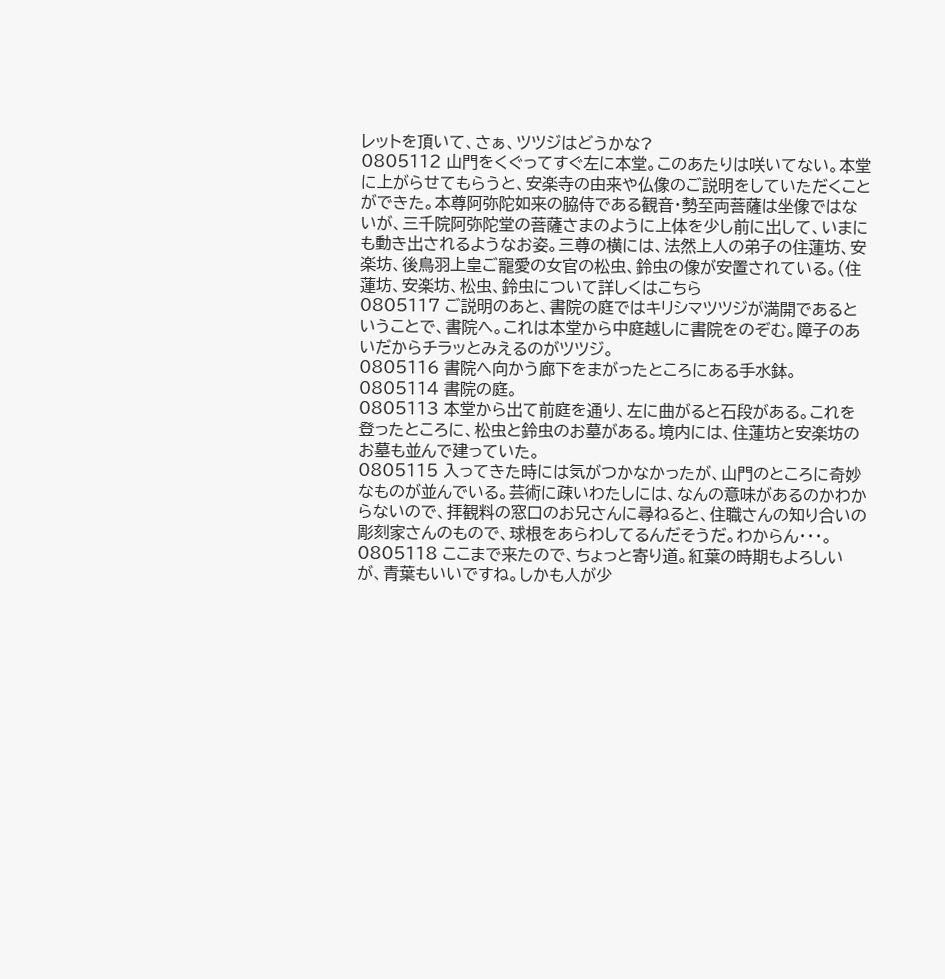レットを頂いて、さぁ、ツツジはどうかな?
0805112 山門をくぐってすぐ左に本堂。このあたりは咲いてない。本堂に上がらせてもらうと、安楽寺の由来や仏像のご説明をしていただくことができた。本尊阿弥陀如来の脇侍である観音・勢至両菩薩は坐像ではないが、三千院阿弥陀堂の菩薩さまのように上体を少し前に出して、いまにも動き出されるようなお姿。三尊の横には、法然上人の弟子の住蓮坊、安楽坊、後鳥羽上皇ご寵愛の女官の松虫、鈴虫の像が安置されている。(住蓮坊、安楽坊、松虫、鈴虫について詳しくはこちら
0805117 ご説明のあと、書院の庭ではキリシマツツジが満開であるということで、書院へ。これは本堂から中庭越しに書院をのぞむ。障子のあいだからチラッとみえるのがツツジ。
0805116 書院へ向かう廊下をまがったところにある手水鉢。
0805114 書院の庭。
0805113 本堂から出て前庭を通り、左に曲がると石段がある。これを登ったところに、松虫と鈴虫のお墓がある。境内には、住蓮坊と安楽坊のお墓も並んで建っていた。
0805115 入ってきた時には気がつかなかったが、山門のところに奇妙なものが並んでいる。芸術に疎いわたしには、なんの意味があるのかわからないので、拝観料の窓口のお兄さんに尋ねると、住職さんの知り合いの彫刻家さんのもので、球根をあらわしてるんだそうだ。わからん・・・。
0805118 ここまで来たので、ちょっと寄り道。紅葉の時期もよろしいが、青葉もいいですね。しかも人が少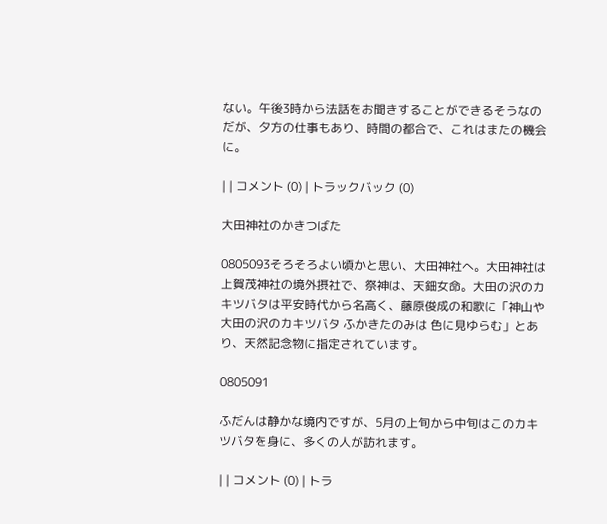ない。午後3時から法話をお聞きすることができるそうなのだが、夕方の仕事もあり、時間の都合で、これはまたの機会に。

| | コメント (0) | トラックバック (0)

大田神社のかきつばた

0805093そろそろよい頃かと思い、大田神社へ。大田神社は上賀茂神社の境外摂社で、祭神は、天鈿女命。大田の沢のカキツバタは平安時代から名高く、藤原俊成の和歌に「神山や大田の沢のカキツバタ ふかきたのみは 色に見ゆらむ」とあり、天然記念物に指定されています。

0805091

ふだんは静かな境内ですが、5月の上旬から中旬はこのカキツバタを身に、多くの人が訪れます。

| | コメント (0) | トラ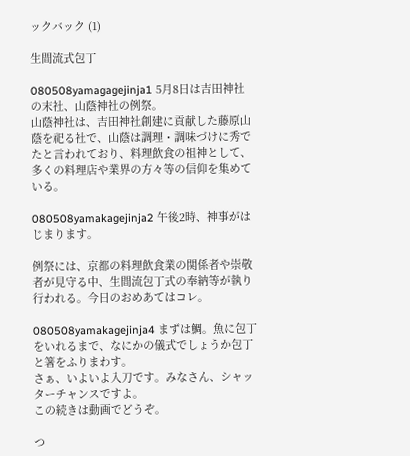ックバック (1)

生間流式包丁

080508yamagagejinja1 5月8日は吉田神社の末社、山蔭神社の例祭。
山蔭神社は、吉田神社創建に貢献した藤原山蔭を祀る社で、山蔭は調理・調味づけに秀でたと言われており、料理飲食の祖神として、多くの料理店や業界の方々等の信仰を集めている。

080508yamakagejinja2 午後2時、神事がはじまります。

例祭には、京都の料理飲食業の関係者や崇敬者が見守る中、生間流包丁式の奉納等が執り行われる。今日のおめあてはコレ。

080508yamakagejinja4 まずは鯛。魚に包丁をいれるまで、なにかの儀式でしょうか包丁と箸をふりまわす。
さぁ、いよいよ入刀です。みなさん、シャッターチャンスですよ。
この続きは動画でどうぞ。

つ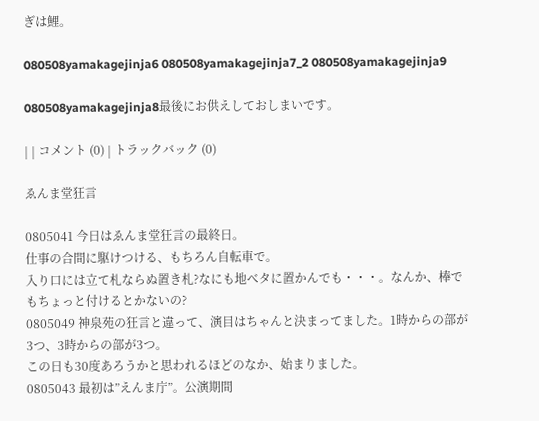ぎは鯉。

080508yamakagejinja6 080508yamakagejinja7_2 080508yamakagejinja9

080508yamakagejinja8最後にお供えしておしまいです。

| | コメント (0) | トラックバック (0)

ゑんま堂狂言

0805041 今日はゑんま堂狂言の最終日。
仕事の合間に駆けつける、もちろん自転車で。
入り口には立て札ならぬ置き札?なにも地べタに置かんでも・・・。なんか、棒でもちょっと付けるとかないの?
0805049 神泉苑の狂言と違って、演目はちゃんと決まってました。1時からの部が3つ、3時からの部が3つ。
この日も30度あろうかと思われるほどのなか、始まりました。
0805043 最初は”えんま庁”。公演期間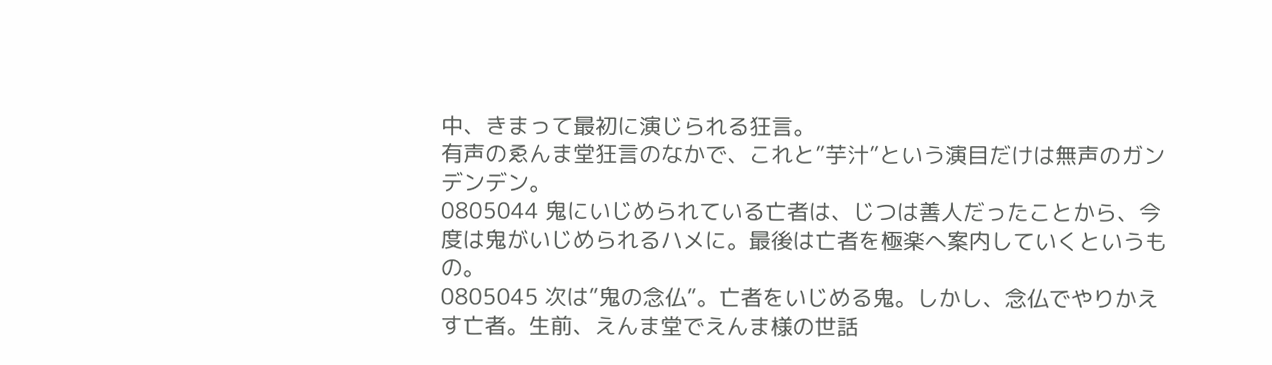中、きまって最初に演じられる狂言。
有声のゑんま堂狂言のなかで、これと”芋汁”という演目だけは無声のガンデンデン。
0805044 鬼にいじめられている亡者は、じつは善人だったことから、今度は鬼がいじめられるハメに。最後は亡者を極楽へ案内していくというもの。
0805045 次は”鬼の念仏”。亡者をいじめる鬼。しかし、念仏でやりかえす亡者。生前、えんま堂でえんま様の世話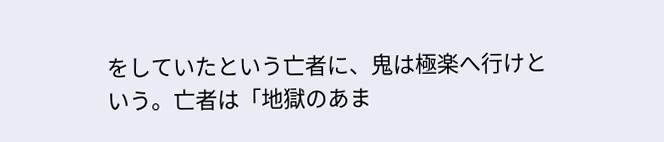をしていたという亡者に、鬼は極楽へ行けという。亡者は「地獄のあま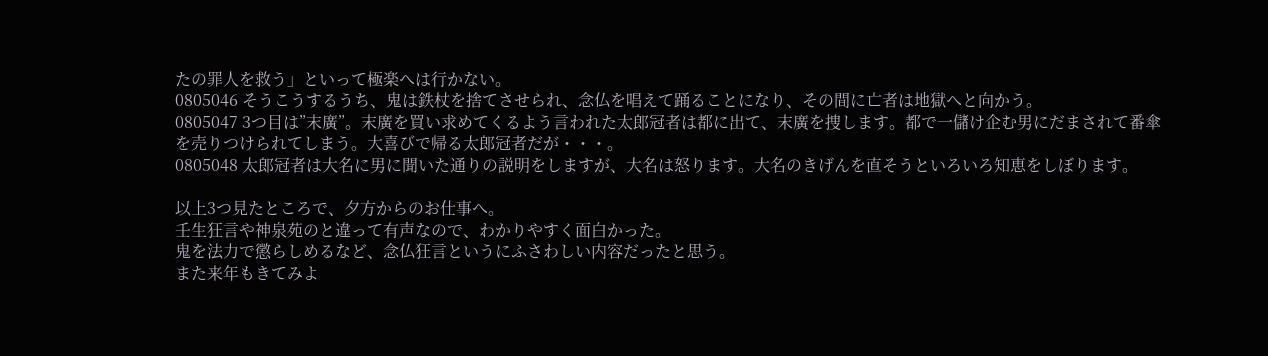たの罪人を救う」といって極楽へは行かない。
0805046 そうこうするうち、鬼は鉄杖を捨てさせられ、念仏を唱えて踊ることになり、その間に亡者は地獄へと向かう。
0805047 3つ目は”末廣”。末廣を買い求めてくるよう言われた太郎冠者は都に出て、末廣を捜します。都で一儲け企む男にだまされて番傘を売りつけられてしまう。大喜びで帰る太郎冠者だが・・・。
0805048 太郎冠者は大名に男に聞いた通りの説明をしますが、大名は怒ります。大名のきげんを直そうといろいろ知恵をしぼります。

以上3つ見たところで、夕方からのお仕事へ。
壬生狂言や神泉苑のと違って有声なので、わかりやすく面白かった。
鬼を法力で懲らしめるなど、念仏狂言というにふさわしい内容だったと思う。
また来年もきてみよ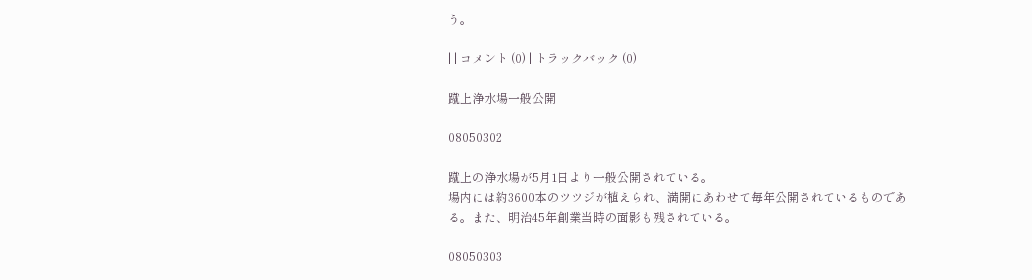う。

| | コメント (0) | トラックバック (0)

蹴上浄水場一般公開

08050302

蹴上の浄水場が5月1日より一般公開されている。
場内には約3600本のツツジが植えられ、満開にあわせて毎年公開されているものである。また、明治45年創業当時の面影も残されている。

08050303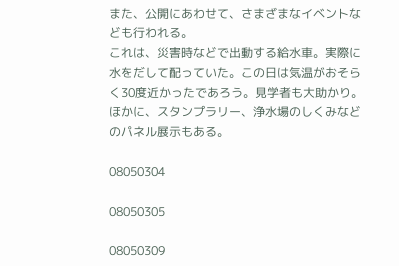また、公開にあわせて、さまざまなイベントなども行われる。
これは、災害時などで出動する給水車。実際に水をだして配っていた。この日は気温がおそらく30度近かったであろう。見学者も大助かり。ほかに、スタンプラリー、浄水場のしくみなどのパネル展示もある。

08050304

08050305

08050309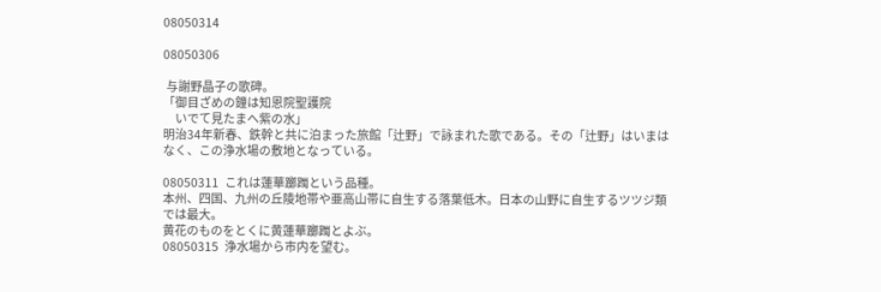08050314

08050306

 与謝野晶子の歌碑。
「御目ざめの鐘は知恩院聖護院
    いでて見たまへ紫の水」
明治34年新春、鉄幹と共に泊まった旅館「辻野」で詠まれた歌である。その「辻野」はいまはなく、この浄水場の敷地となっている。

08050311  これは蓮華躑躅という品種。
本州、四国、九州の丘陵地帯や亜高山帯に自生する落葉低木。日本の山野に自生するツツジ類では最大。
黄花のものをとくに黄蓮華躑躅とよぶ。
08050315  浄水場から市内を望む。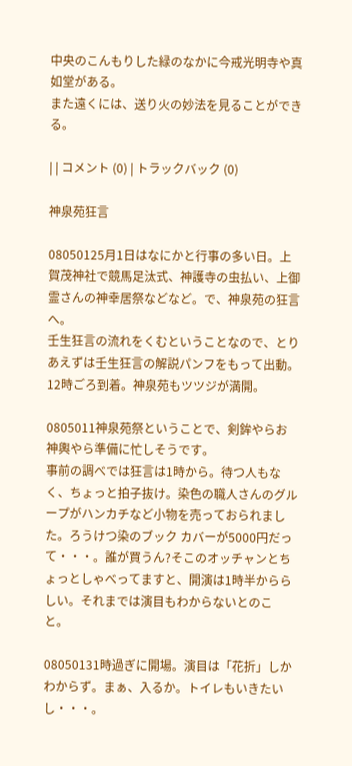中央のこんもりした緑のなかに今戒光明寺や真如堂がある。
また遠くには、送り火の妙法を見ることができる。

| | コメント (0) | トラックバック (0)

神泉苑狂言

08050125月1日はなにかと行事の多い日。上賀茂神社で競馬足汰式、神護寺の虫払い、上御霊さんの神幸居祭などなど。で、神泉苑の狂言へ。
壬生狂言の流れをくむということなので、とりあえずは壬生狂言の解説パンフをもって出動。12時ごろ到着。神泉苑もツツジが満開。

0805011神泉苑祭ということで、剣鉾やらお神輿やら準備に忙しそうです。
事前の調べでは狂言は1時から。待つ人もなく、ちょっと拍子抜け。染色の職人さんのグループがハンカチなど小物を売っておられました。ろうけつ染のブック カバーが5000円だって・・・。誰が買うん?そこのオッチャンとちょっとしゃべってますと、開演は1時半かららしい。それまでは演目もわからないとのこ と。

08050131時過ぎに開場。演目は「花折」しかわからず。まぁ、入るか。トイレもいきたいし・・・。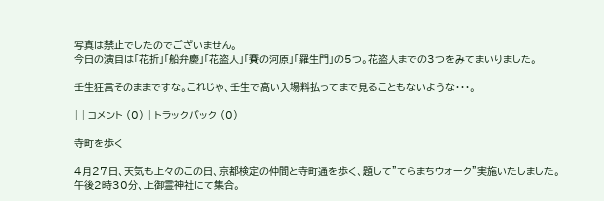写真は禁止でしたのでございません。
今日の演目は「花折」「船弁慶」「花盗人」「賽の河原」「羅生門」の5つ。花盗人までの3つをみてまいりました。

壬生狂言そのままですな。これじゃ、壬生で高い入場料払ってまで見ることもないような・・・。

| | コメント (0) | トラックバック (0)

寺町を歩く

4月27日、天気も上々のこの日、京都検定の仲間と寺町通を歩く、題して”てらまちウォーク”実施いたしました。
午後2時30分、上御霊神社にて集合。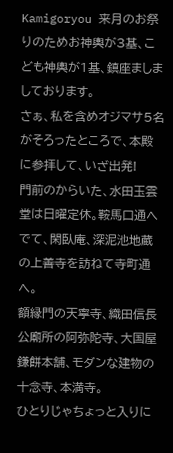Kamigoryou 来月のお祭りのためお神輿が3基、こども神輿が1基、鎮座ましましております。
さぁ、私を含めオジマサ5名がそろったところで、本殿に参拝して、いざ出発!
門前のからいた、水田玉雲堂は日曜定休。鞍馬口通へでて、閑臥庵、深泥池地蔵の上善寺を訪ねて寺町通へ。
額縁門の天寧寺、織田信長公廟所の阿弥陀寺、大国屋鎌餅本舗、モダンな建物の十念寺、本満寺。
ひとりじゃちょっと入りに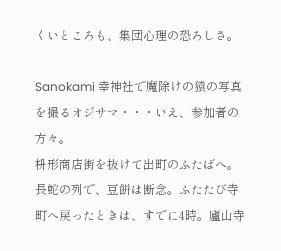くいところも、集団心理の恐ろしさ。

Sanokami 幸神社で魔除けの猿の写真を撮るオジサマ・・・いえ、参加者の方々。
枡形商店街を抜けて出町のふたばへ。長蛇の列で、豆餅は断念。ふたたび寺町へ戻ったときは、すでに4時。廬山寺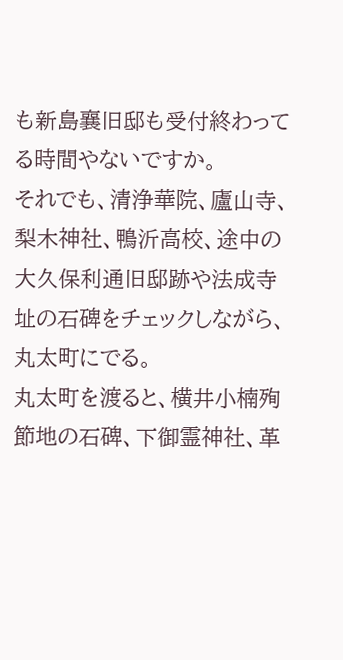も新島襄旧邸も受付終わってる時間やないですか。
それでも、清浄華院、廬山寺、梨木神社、鴨沂高校、途中の大久保利通旧邸跡や法成寺址の石碑をチェックしながら、丸太町にでる。
丸太町を渡ると、横井小楠殉節地の石碑、下御霊神社、革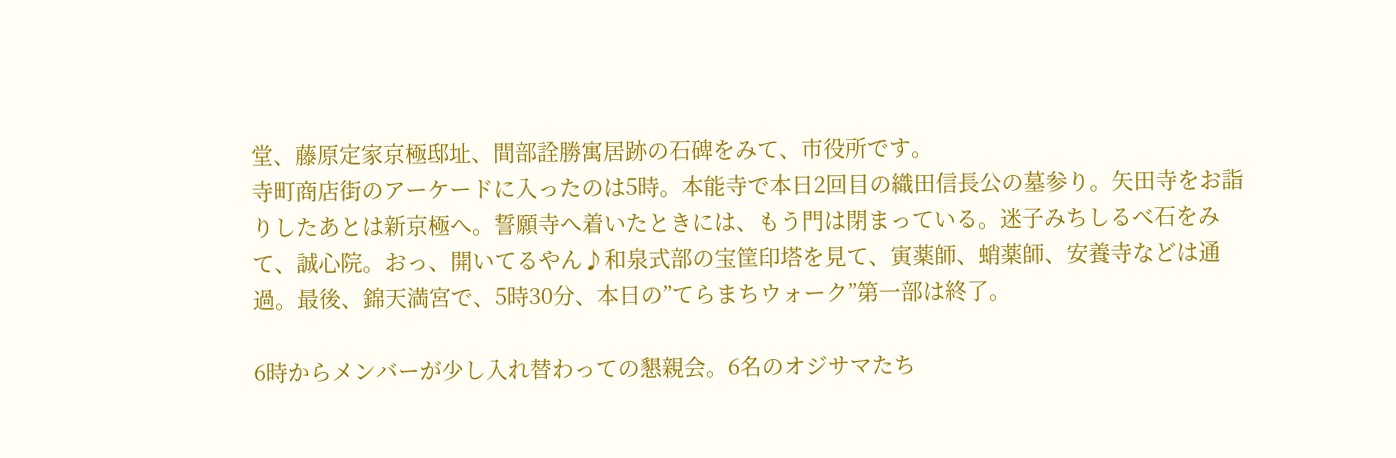堂、藤原定家京極邸址、間部詮勝寓居跡の石碑をみて、市役所です。
寺町商店街のアーケードに入ったのは5時。本能寺で本日2回目の織田信長公の墓参り。矢田寺をお詣りしたあとは新京極へ。誓願寺へ着いたときには、もう門は閉まっている。迷子みちしるべ石をみて、誠心院。おっ、開いてるやん♪和泉式部の宝筐印塔を見て、寅薬師、蛸薬師、安養寺などは通過。最後、錦天満宮で、5時30分、本日の”てらまちウォーク”第一部は終了。

6時からメンバーが少し入れ替わっての懇親会。6名のオジサマたち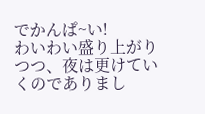でかんぱ~い!
わいわい盛り上がりつつ、夜は更けていくのでありまし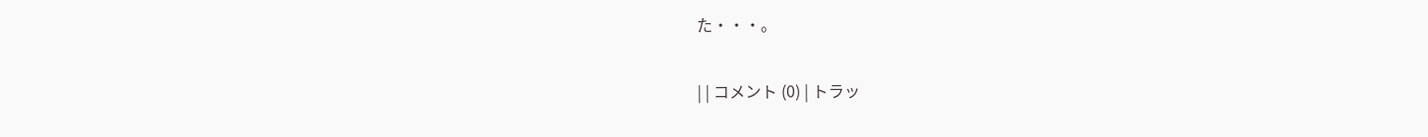た・・・。

| | コメント (0) | トラッ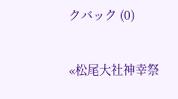クバック (0)

«松尾大社神幸祭